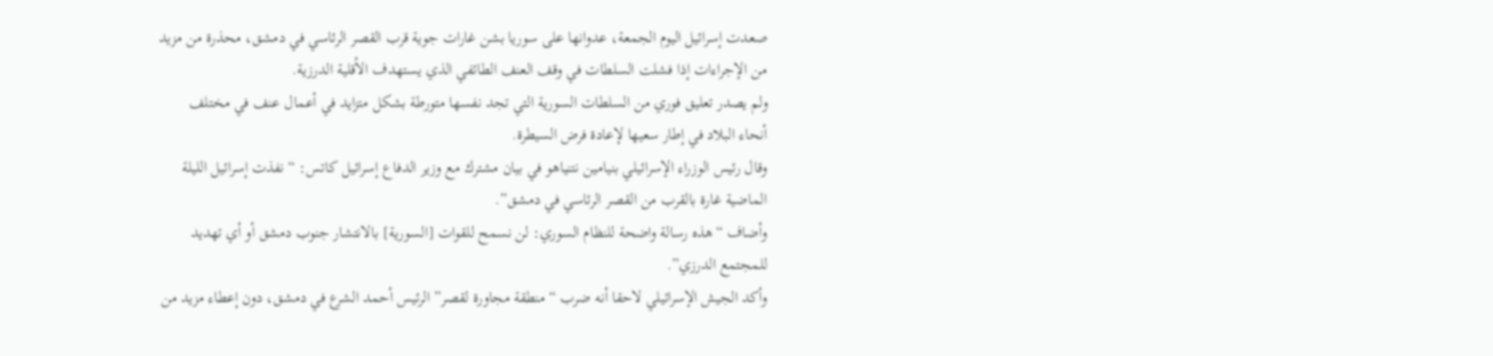صعدت إسرائيل اليوم الجمعة، عدوانها على سوريا بشن غارات جوية قرب القصر الرئاسي في دمشق، محذرة من مزيد من الإجراءات إذا فشلت السلطات في وقف العنف الطائفي الذي يستهدف الأقلية الدرزية.
ولم يصدر تعليق فوري من السلطات السورية التي تجد نفسها متورطة بشكل متزايد في أعمال عنف في مختلف أنحاء البلاد في إطار سعيها لإعادة فرض السيطرة.
وقال رئيس الوزراء الإسرائيلي بنيامين نتنياهو في بيان مشترك مع وزير الدفاع إسرائيل كاتس: “نفذت إسرائيل الليلة الماضية غارة بالقرب من القصر الرئاسي في دمشق”.
وأضاف “هذه رسالة واضحة للنظام السوري: لن نسمح للقوات [السورية] بالانتشار جنوب دمشق أو أي تهديد للمجتمع الدرزي”.
وأكد الجيش الإسرائيلي لاحقا أنه ضرب “منطقة مجاورة لقصر” الرئيس أحمد الشرع في دمشق، دون إعطاء مزيد من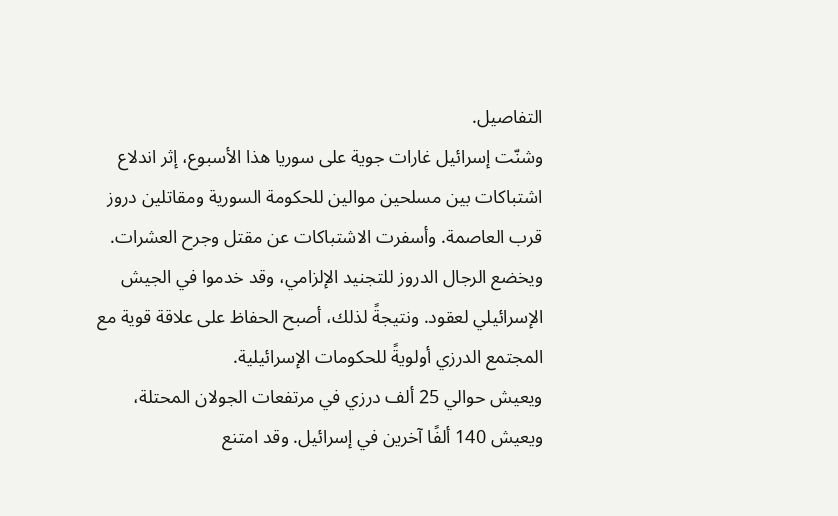التفاصيل.
وشنّت إسرائيل غارات جوية على سوريا هذا الأسبوع، إثر اندلاع اشتباكات بين مسلحين موالين للحكومة السورية ومقاتلين دروز قرب العاصمة. وأسفرت الاشتباكات عن مقتل وجرح العشرات.
ويخضع الرجال الدروز للتجنيد الإلزامي، وقد خدموا في الجيش الإسرائيلي لعقود. ونتيجةً لذلك، أصبح الحفاظ على علاقة قوية مع المجتمع الدرزي أولويةً للحكومات الإسرائيلية.
ويعيش حوالي 25 ألف درزي في مرتفعات الجولان المحتلة، ويعيش 140 ألفًا آخرين في إسرائيل. وقد امتنع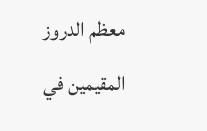معظم الدروز المقيمين في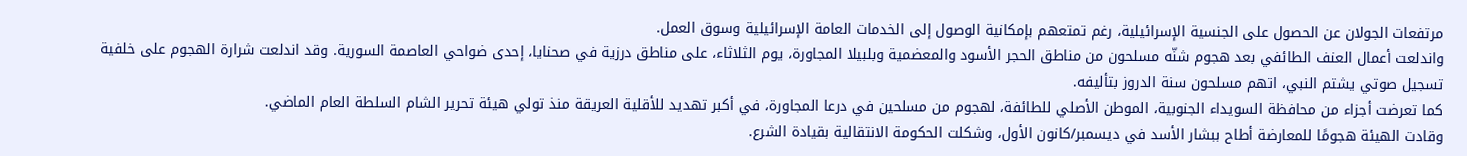مرتفعات الجولان عن الحصول على الجنسية الإسرائيلية، رغم تمتعهم بإمكانية الوصول إلى الخدمات العامة الإسرائيلية وسوق العمل.
واندلعت أعمال العنف الطائفي بعد هجوم شنّه مسلحون من مناطق الحجر الأسود والمعضمية وبلبيلا المجاورة، يوم الثلاثاء، على مناطق درزية في صحنايا، إحدى ضواحي العاصمة السورية. وقد اندلعت شرارة الهجوم على خلفية تسجيل صوتي يشتم النبي، اتهم مسلحون سنة الدروز بتأليفه.
كما تعرضت أجزاء من محافظة السويداء الجنوبية، الموطن الأصلي للطائفة، لهجوم من مسلحين في درعا المجاورة، في أكبر تهديد للأقلية العريقة منذ تولي هيئة تحرير الشام السلطة العام الماضي.
وقادت الهيئة هجومًا للمعارضة أطاح ببشار الأسد في ديسمبر/كانون الأول، وشكلت الحكومة الانتقالية بقيادة الشرع.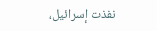نفذت إسرائيل،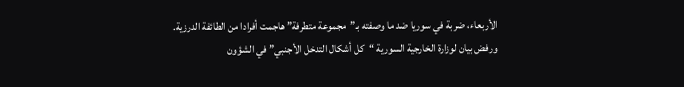الأربعاء، ضربة في سوريا ضد ما وصفته بـ”مجموعة متطرفة” هاجمت أفرادا من الطائفة الدرزية.
ورفض بيان لوزارة الخارجية السورية “كل أشكال التدخل الأجنبي” في الشؤون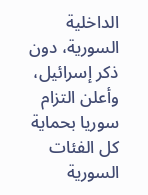الداخلية السورية، دون ذكر إسرائيل، وأعلن التزام سوريا بحماية كل الفئات السورية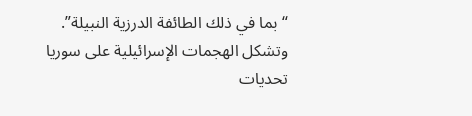“بما في ذلك الطائفة الدرزية النبيلة”.
وتشكل الهجمات الإسرائيلية على سوريا تحديات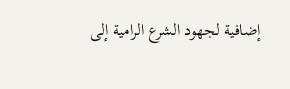إضافية لجهود الشرع الرامية إلى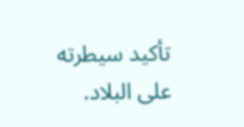تأكيد سيطرته على البلاد.